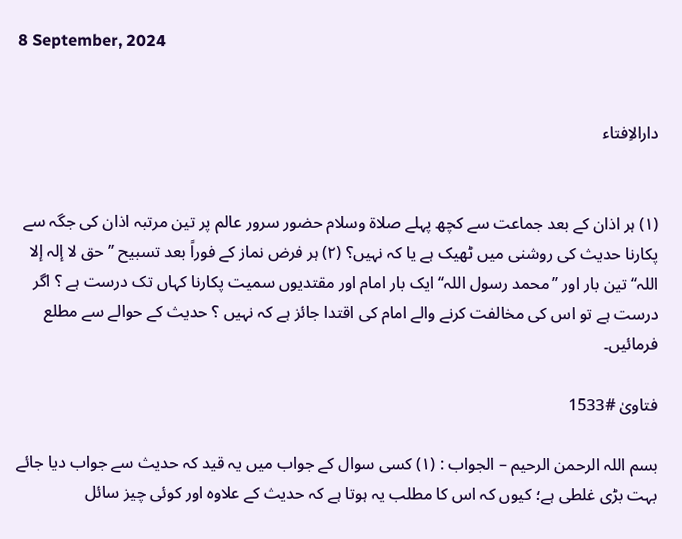8 September, 2024


دارالاِفتاء


(۱) ہر اذان کے بعد جماعت سے کچھ پہلے صلاۃ وسلام حضور سرور عالم پر تین مرتبہ اذان کی جگہ سے پکارنا حدیث کی روشنی میں ٹھیک ہے یا کہ نہیں؟ (۲) ہر فرض نماز کے فوراً بعد تسبیح ’’حق لا إلہ إلا اللہ‘‘ تین بار اور ’’محمد رسول اللہ‘‘ ایک بار امام اور مقتدیوں سمیت پکارنا کہاں تک درست ہے ؟ اگر درست ہے تو اس کی مخالفت کرنے والے امام کی اقتدا جائز ہے کہ نہیں ؟ حدیث کے حوالے سے مطلع فرمائیں۔

فتاویٰ #1533

بسم اللہ الرحمن الرحیم – الجواب : (۱) کسی سوال کے جواب میں یہ قید کہ حدیث سے جواب دیا جائے بہت بڑی غلطی ہے؛ کیوں کہ اس کا مطلب یہ ہوتا ہے کہ حدیث کے علاوہ اور کوئی چیز سائل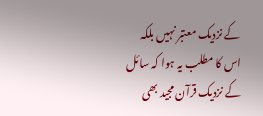کے نزدیک معتبر نہیں بلکہ اس کا مطلب یہ ہوا کہ سائل کے نزدیک قرآن مجید بھی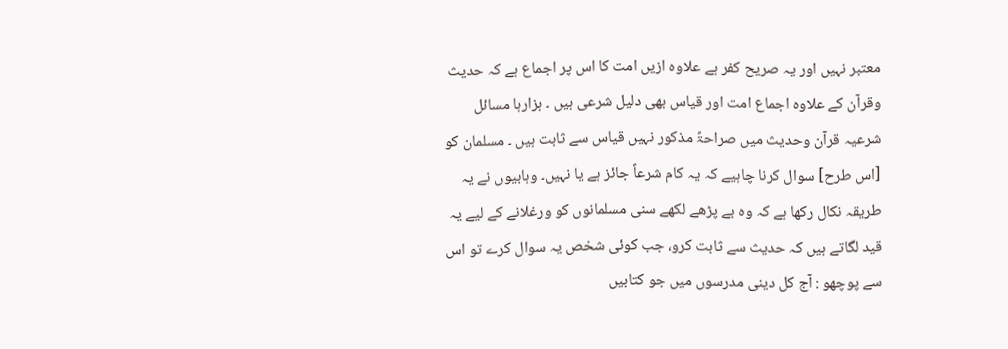معتبر نہیں اور یہ صریح کفر ہے علاوہ ازیں امت کا اس پر اجماع ہے کہ حدیث وقرآن کے علاوہ اجماع امت اور قیاس بھی دلیل شرعی ہیں ۔ ہزارہا مسائل شرعیہ قرآن وحدیث میں صراحۃً مذکور نہیں قیاس سے ثابت ہیں ۔ مسلمان کو [اس طرح] سوال کرنا چاہیے کہ یہ کام شرعاً جائز ہے یا نہیں۔ وہابیوں نے یہ طریقہ نکال رکھا ہے کہ وہ بے پڑھے لکھے سنی مسلمانوں کو ورغلانے کے لیے یہ قید لگاتے ہیں کہ حدیث سے ثابت کرو، جب کوئی شخص یہ سوال کرے تو اس سے پوچھو : آج کل دینی مدرسوں میں جو کتابیں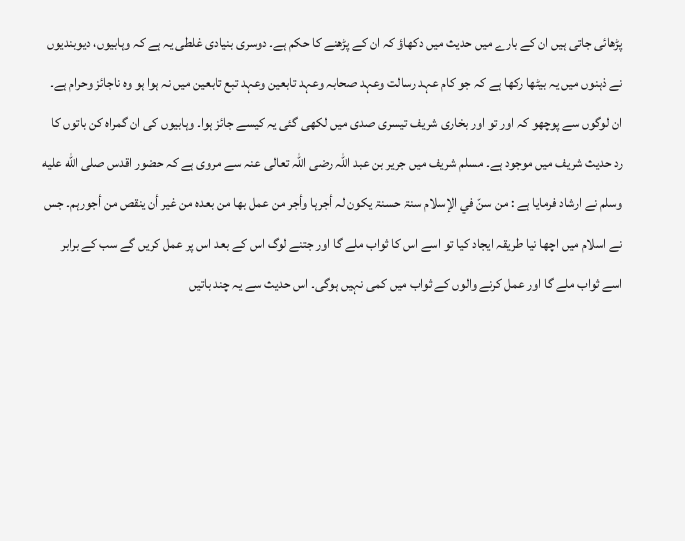پڑھائی جاتی ہیں ان کے بارے میں حدیث میں دکھاؤ کہ ان کے پڑھنے کا حکم ہے۔ دوسری بنیادی غلطی یہ ہے کہ وہابیوں، دیوبندیوں نے ذہنوں میں یہ بیٹھا رکھا ہے کہ جو کام عہد رسالت وعہد صحابہ وعہد تابعین وعہد تبع تابعین میں نہ ہوا ہو وہ ناجائز وحرام ہے۔ ان لوگوں سے پوچھو کہ اور تو اور بخاری شریف تیسری صدی میں لکھی گئی یہ کیسے جائز ہوا۔ وہابیوں کی ان گمراہ کن باتوں کا رد حدیث شریف میں موجود ہے۔ مسلم شریف میں جریر بن عبد اللہ رضی اللہ تعالی عنہ سے مروی ہے کہ حضور اقدس صلى الله عليه وسلم نے ارشاد فرمایا ہے : من سنّ في الإسلام سنۃ حسنۃ یکون لہ أجرہا وأجر من عمل بھا من بعدہ من غیر أن ینقص من أجورہم۔ جس نے اسلام میں اچھا نیا طریقہ ایجاد کیا تو اسے اس کا ثواب ملے گا اور جتنے لوگ اس کے بعد اس پر عمل کریں گے سب کے برابر اسے ثواب ملے گا اور عمل کرنے والوں کے ثواب میں کمی نہیں ہوگی۔ اس حدیث سے یہ چند باتیں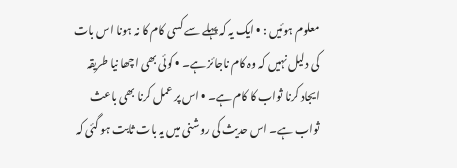معلوم ہوئیں : • ایک یہ کہ پہلے سے کسی کام کا نہ ہونا اس بات کی دلیل نہیں کہ وہ کام ناجائز ہے۔ • کوئی بھی اچھا نیا طریقہ ایجاد کرنا ثواب کا کام ہے۔ • اس پر عمل کرنا بھی باعث ثواب ہے۔ اس حدیث کی روشنی میں یہ بات ثابت ہو گئی کہ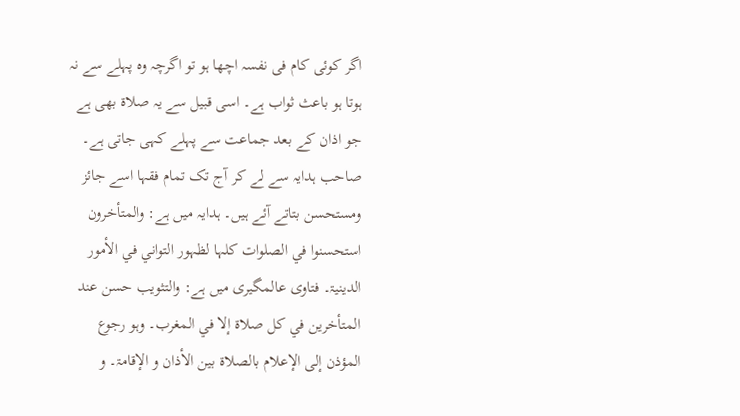اگر کوئی کام فی نفسہ اچھا ہو تو اگرچہ وہ پہلے سے نہ ہوتا ہو باعث ثواب ہے۔ اسی قبیل سے یہ صلاۃ بھی ہے جو اذان کے بعد جماعت سے پہلے کہی جاتی ہے۔ صاحب ہدایہ سے لے کر آج تک تمام فقہا اسے جائز ومستحسن بتاتے آئے ہیں۔ ہدایہ میں ہے: والمتأخرون استحسنوا في الصلوات کلہا لظہور التواني في الأمور الدینیۃ۔ فتاوی عالمگیری میں ہے: والتثویب حسن عند المتأخرین في کل صلاۃ إلا في المغرب۔ وہو رجوع المؤذن إلی الإعلام بالصلاۃ بين الأذان و الإقامۃ۔ و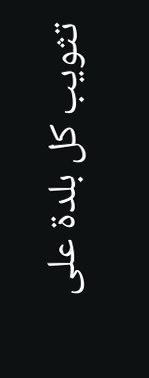تثويب کل بلدۃ علی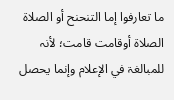ما تعارفوا إما التنحنح أو الصلاۃ الصلاۃ أوقامت قامت؛ لأنہ للمبالغۃ في الإعلام وإنما یحصل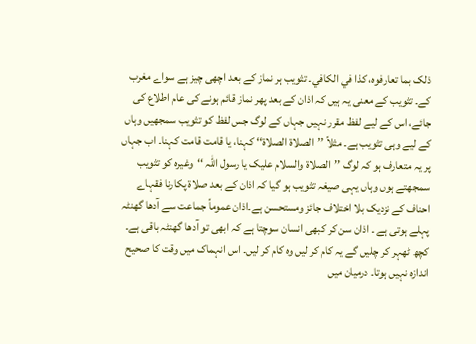ذلک بما تعارفوہ، کذا في الکافي۔ تثویب ہر نماز کے بعد اچھی چیز ہے سواے مغرب کے۔ تثویب کے معنی یہ ہیں کہ اذان کے بعد پھر نماز قائم ہونے کی عام اطلاع کی جائے، اس کے لیے لفظ مقرر نہیں جہاں کے لوگ جس لفظ کو تثویب سمجھیں وہاں کے لیے وہی تثویب ہے۔ مثلاً ’’الصلاۃ الصلاۃ‘‘ کہنا، یا قامت قامت کہنا۔ اب جہاں پر یہ متعارف ہو کہ لوگ ’’الصلاۃ والسلام علیک یا رسول اللہ ‘‘وغیرہ کو تثویب سمجھتے ہوں وہاں یہی صیغہ تثویب ہو گیا کہ اذان کے بعد صلاۃ پکارنا فقہاے احناف کے نزدیک بلا اختلاف جائز ومستحسن ہے۔اذان عموماً جماعت سے آدھا گھنٹہ پہلے ہوتی ہے ۔ اذان سن کر کبھی انسان سوچتا ہے کہ ابھی تو آدھا گھنٹہ باقی ہے۔ کچھ ٹھہر کر چلیں گے یہ کام کر لیں وہ کام کر لیں۔ اس انہماک میں وقت کا صحیح اندازہ نہیں ہوتا۔ درمیان میں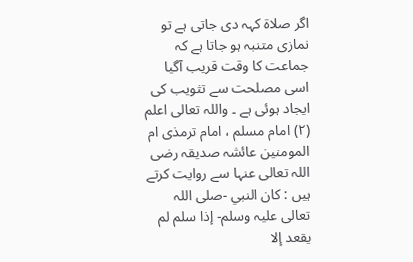اگر صلاۃ کہہ دی جاتی ہے تو نمازی متنبہ ہو جاتا ہے کہ جماعت کا وقت قریب آگیا اسی مصلحت سے تثویب کی ایجاد ہوئی ہے ۔ واللہ تعالی اعلم (۲) امام مسلم ، امام ترمذی ام المومنین عائشہ صدیقہ رضی اللہ تعالی عنہا سے روایت کرتے ہیں : کان النبي -صلی اللہ تعالی علیہ وسلم- إذا سلم لم یقعد إلا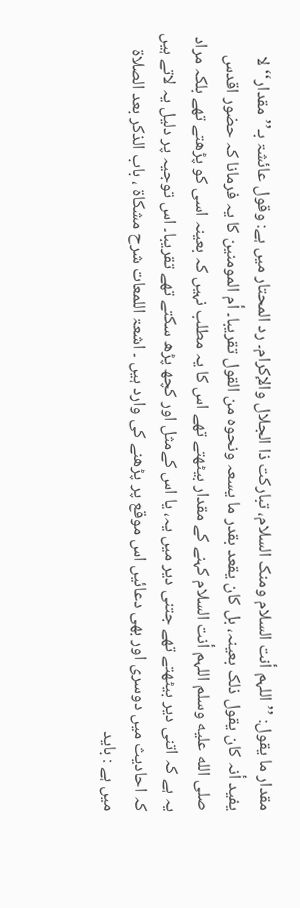مقدار ما یقول: ’’اللہم أنت السلام ومنک السلام، تبارکت ذا الجلال والإکرام۔ رد المحتار میں ہے: وقول عائشۃ بـ’’مقدار‘‘ لا یفید أنہ کان یقول ذلک بعینہ، بل کان یقعد بقدر ما یسعہ ونحوہ من القول تقریبا۔ أم المومنین کا یہ فرمانا کہ حضور اقدس صلى الله عليه وسلم اللہم أنت السلام کہنے کے مقدار بیٹھتے تھے اس کا یہ مطلب نہیں کہ بعینہ اسی کو پڑھتے تھے بلکہ مراد یہ ہے کہ اتنی دیر بیٹھتے تھے جتنی دیر میں یہ، یا اس کےمثل اور کچھ پڑھ سکتے تھے تقریبا۔ اس توجیہ پر دلیل یہ لاتے ہیں کہ احادیث میں دوسری اور بھی دعائیں اس موقع پر پڑھنے کی وارد ہیں ۔ اشعۃ اللمعات شرح مشکاۃ ، باب الذکر بعد الصلاۃ میں ہے : باید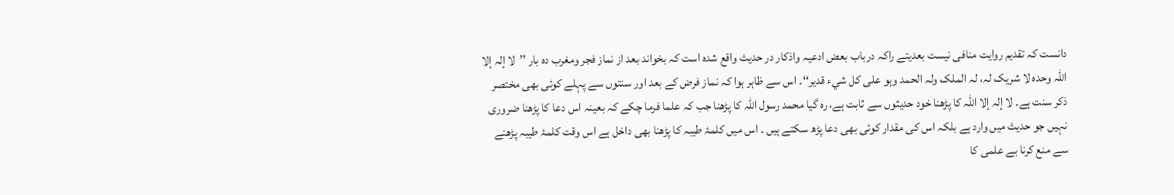دانست کہ تقدیم روایت منافی نیست بعدیتے راکہ درباب بعض ادعیہ واذکار در حدیث واقع شدہ است کہ بخواند بعد از نماز فجر ومغرب دہ بار ’’لا إلہ إلا اللہ وحدہ لا شریک لہ، لہ الملک ولہ الحمد وہو علی کل شيء قدیر‘‘۔ اس سے ظاہر ہوا کہ نماز فرض کے بعد اور سنتوں سے پہلے کوئی بھی مختصر ذکر سنت ہے۔ لا إلہ إلا اللہ کا پڑھنا خود حدیثوں سے ثابت ہے، رہ گیا محمد رسول اللہ کا پڑھنا جب کہ علما فرما چکے کہ بعینہ اس دعا کا پڑھنا ضروری نہیں جو حدیث میں وارد ہے بلکہ اس کی مقدار کوئی بھی دعا پڑھ سکتے ہیں ۔ اس میں کلمۂ طیبہ کا پڑھنا بھی داخل ہے اس وقت کلمۂ طیبہ پڑھنے سے منع کرنا بے علمی کا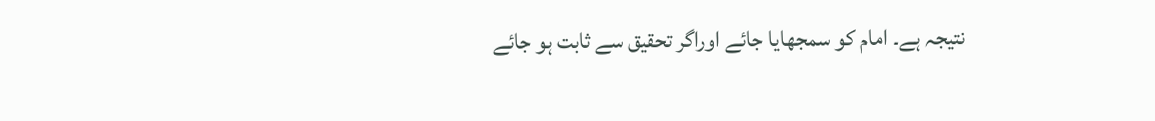نتیجہ ہے۔ امام کو سمجھایا جائے اوراگر تحقیق سے ثابت ہو جائے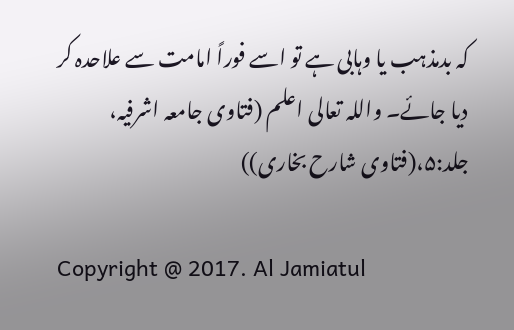کہ بدمذہب یا وہابی ہے تو اسے فوراً امامت سے علاحدہ کر دیا جائے۔ واللہ تعالی اعلم (فتاوی جامعہ اشرفیہ، جلد:۵،(فتاوی شارح بخاری))

Copyright @ 2017. Al Jamiatul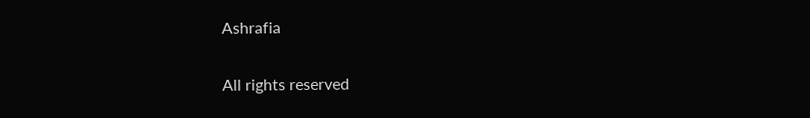Ashrafia

All rights reserved